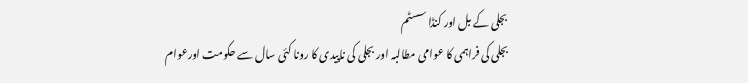بجلی کے بل اور کنڈا سسٹم
بجلی کی فراہمی کا عوامی مطالبہ اور بجلی کی ناپیدی کا رونا کئی سال سے حکومت اورعوام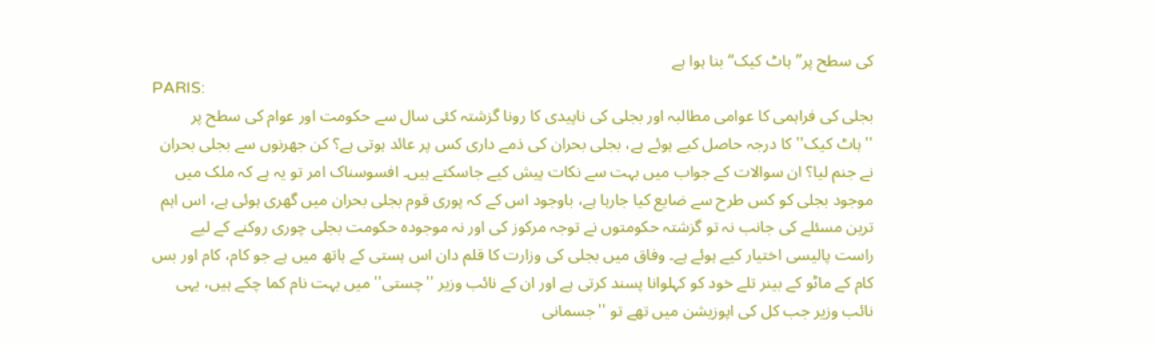کی سطح پر’’ہاٹ کیک‘‘ بنا ہوا ہے
PARIS:
بجلی کی فراہمی کا عوامی مطالبہ اور بجلی کی ناپیدی کا رونا گزشتہ کئی سال سے حکومت اور عوام کی سطح پر ''ہاٹ کیک'' کا درجہ حاصل کیے ہوئے ہے، بجلی بحران کی ذمے داری کس پر عائد ہوتی ہے؟ کن جھرنوں سے بجلی بحران نے جنم لیا؟ ان سوالات کے جواب میں بہت سے نکات پیش کیے جاسکتے ہیں۔ افسوسناک امر تو یہ ہے کہ ملک میں موجود بجلی کو کس طرح سے ضایع کیا جارہا ہے، باوجود اس کے کہ پوری قوم بجلی بحران میں گھری ہوئی ہے، اس اہم ترین مسئلے کی جانب نہ تو گزشتہ حکومتوں نے توجہ مرکوز کی اور نہ موجودہ حکومت بجلی چوری روکنے کے لیے راست پالیسی اختیار کیے ہوئے ہے۔ وفاق میں بجلی کی وزارت کا قلم دان اس ہستی کے ہاتھ میں ہے جو کام، کام اور بس کام کے ماٹو کے بینر تلے خود کو کہلوانا پسند کرتی ہے اور ان کے نائب وزیر ''چستی'' میں بہت نام کما چکے ہیں، یہی نائب وزیر جب کل کی اپوزیشن میں تھے تو ''جسمانی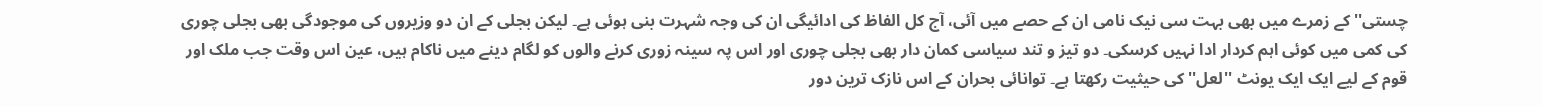چستی'' کے زمرے میں بھی بہت سی نیک نامی ان کے حصے میں آئی، آج کل الفاظ کی ادائیگی ان کی وجہ شہرت بنی ہوئی ہے۔ لیکن بجلی کے ان دو وزیروں کی موجودگی بھی بجلی چوری کی کمی میں کوئی اہم کردار ادا نہیں کرسکی۔ دو تیز و تند سیاسی کمان دار بھی بجلی چوری اور اس پہ سینہ زوری کرنے والوں کو لگام دینے میں ناکام ہیں، عین اس وقت جب ملک اور قوم کے لیے ایک ایک یونٹ ''لعل'' کی حیثیت رکھتا ہے۔ توانائی بحران کے اس نازک ترین دور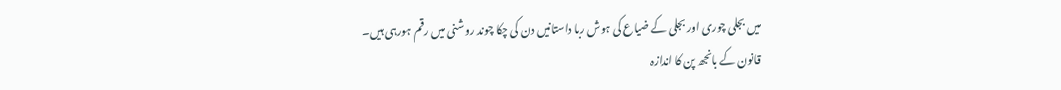میں بجلی چوری اور بجلی کے ضیاع کی ہوش ربا داستانیں دن کی چکا چوند روشنی میں رقم ہورہی ہیں۔
قانون کے بانجھ پن کا اندازہ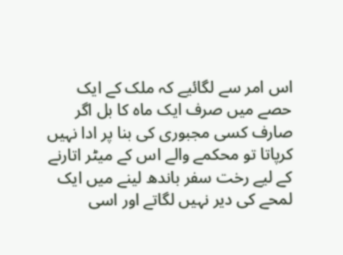اس امر سے لگائیے کہ ملک کے ایک حصے میں صرف ایک ماہ کا بل اگر صارف کسی مجبوری کی بنا پر ادا نہیں کرپاتا تو محکمے والے اس کے میٹر اتارنے کے لیے رخت سفر باندھ لینے میں ایک لمحے کی دیر نہیں لگاتے اور اسی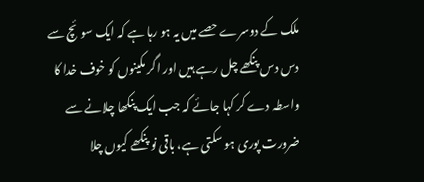ملک کے دوسرے حصے میں یہ ہو رہا ہے کہ ایک سوئچ سے دس دس پنکھے چل رہے ہیں اور اگر مکینوں کو خوف خدا کا واسطہ دے کر کہا جائے کہ جب ایک پنکھا چلانے سے ضرورت پوری ہو سکتی ہے، باقی نو پنکھے کیوں چلا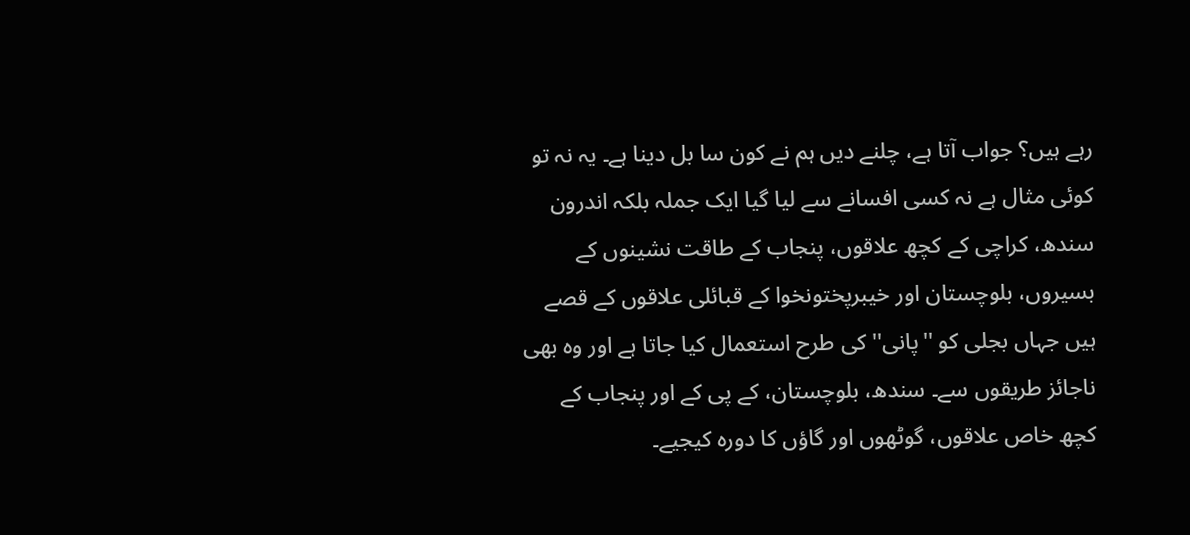رہے ہیں؟ جواب آتا ہے، چلنے دیں ہم نے کون سا بل دینا ہے۔ یہ نہ تو کوئی مثال ہے نہ کسی افسانے سے لیا گیا ایک جملہ بلکہ اندرون سندھ، کراچی کے کچھ علاقوں، پنجاب کے طاقت نشینوں کے بسیروں، بلوچستان اور خیبرپختونخوا کے قبائلی علاقوں کے قصے ہیں جہاں بجلی کو ''پانی'' کی طرح استعمال کیا جاتا ہے اور وہ بھی ناجائز طریقوں سے۔ سندھ، بلوچستان، کے پی کے اور پنجاب کے کچھ خاص علاقوں، گوٹھوں اور گاؤں کا دورہ کیجیے۔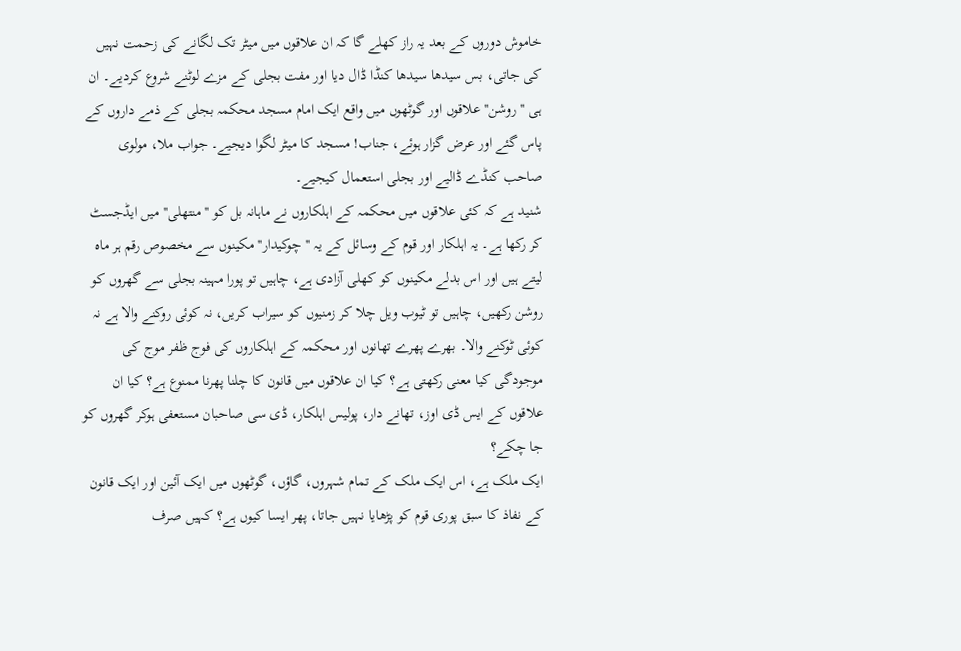خاموش دوروں کے بعد یہ راز کھلے گا کہ ان علاقوں میں میٹر تک لگانے کی زحمت نہیں کی جاتی، بس سیدھا سیدھا کنڈا ڈال دیا اور مفت بجلی کے مزے لوٹنے شروع کردیے۔ ان ہی ''روشن'' علاقوں اور گوٹھوں میں واقع ایک امام مسجد محکمہ بجلی کے ذمے داروں کے پاس گئے اور عرض گزار ہوئے، جناب! مسجد کا میٹر لگوا دیجیے۔ جواب ملا، مولوی صاحب کنڈے ڈالیے اور بجلی استعمال کیجیے۔
شنید ہے کہ کئی علاقوں میں محکمہ کے اہلکاروں نے ماہانہ بل کو ''منتھلی'' میں ایڈجسٹ کر رکھا ہے۔ یہ اہلکار اور قوم کے وسائل کے یہ ''چوکیدار'' مکینوں سے مخصوص رقم ہر ماہ لیتے ہیں اور اس بدلے مکینوں کو کھلی آزادی ہے، چاہیں تو پورا مہینہ بجلی سے گھروں کو روشن رکھیں، چاہیں تو ٹیوب ویل چلا کر زمنیوں کو سیراب کریں، نہ کوئی روکنے والا ہے نہ کوئی ٹوکنے والا۔ بھرے پھرے تھانوں اور محکمہ کے اہلکاروں کی فوج ظفر موج کی موجودگی کیا معنی رکھتی ہے؟ کیا ان علاقوں میں قانون کا چلنا پھرنا ممنوع ہے؟ کیا ان علاقوں کے ایس ڈی اوز، تھانے دار، پولیس اہلکار، ڈی سی صاحبان مستعفی ہوکر گھروں کو جا چکے؟
ایک ملک ہے، اس ایک ملک کے تمام شہروں، گاؤں، گوٹھوں میں ایک آئین اور ایک قانون کے نفاذ کا سبق پوری قوم کو پڑھایا نہیں جاتا، پھر ایسا کیوں ہے؟ کہیں صرف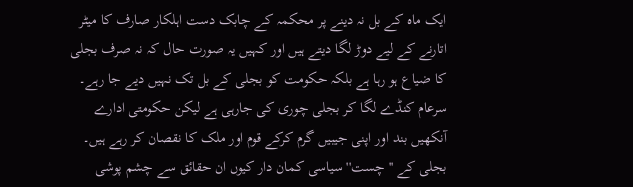ایک ماہ کے بل نہ دینے پر محکمہ کے چابک دست اہلکار صارف کا میٹر اتارنے کے لیے دوڑ لگا دیتے ہیں اور کہیں یہ صورت حال کہ نہ صرف بجلی کا ضیاع ہو رہا ہے بلکہ حکومت کو بجلی کے بل تک نہیں دیے جا رہے۔ سرعام کنڈے لگا کر بجلی چوری کی جارہی ہے لیکن حکومتی ادارے آنکھیں بند اور اپنی جیبیں گرم کرکے قوم اور ملک کا نقصان کر رہے ہیں۔ بجلی کے ''چست'' سیاسی کمان دار کیوں ان حقائق سے چشم پوشی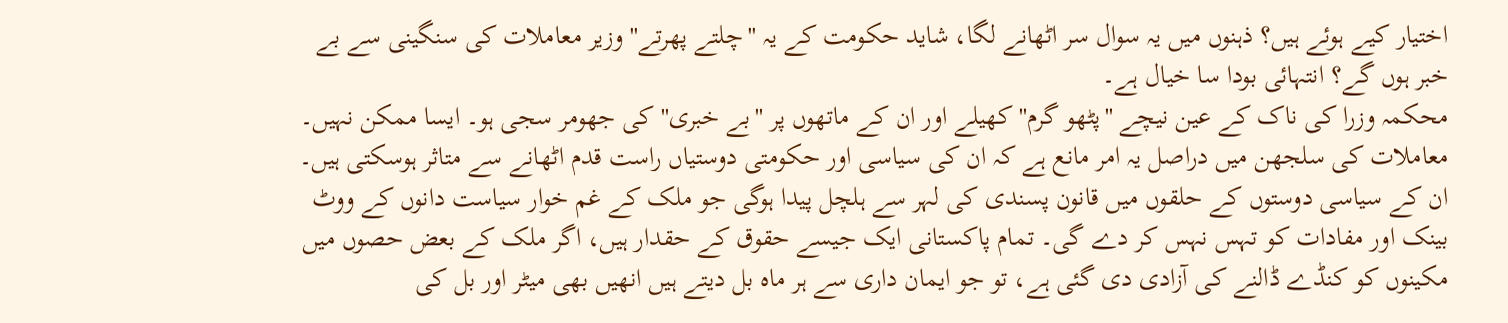اختیار کیے ہوئے ہیں؟ ذہنوں میں یہ سوال سر اٹھانے لگا، شاید حکومت کے یہ ''چلتے پھرتے'' وزیر معاملات کی سنگینی سے بے خبر ہوں گے؟ انتہائی بودا سا خیال ہے۔
محکمہ وزرا کی ناک کے عین نیچے ''پٹھو گرم'' کھیلے اور ان کے ماتھوں پر ''بے خبری'' کی جھومر سجی ہو۔ ایسا ممکن نہیں۔ معاملات کی سلجھن میں دراصل یہ امر مانع ہے کہ ان کی سیاسی اور حکومتی دوستیاں راست قدم اٹھانے سے متاثر ہوسکتی ہیں۔ ان کے سیاسی دوستوں کے حلقوں میں قانون پسندی کی لہر سے ہلچل پیدا ہوگی جو ملک کے غم خوار سیاست دانوں کے ووٹ بینک اور مفادات کو تہس نہس کر دے گی۔ تمام پاکستانی ایک جیسے حقوق کے حقدار ہیں، اگر ملک کے بعض حصوں میں مکینوں کو کنڈے ڈالنے کی آزادی دی گئی ہے، تو جو ایمان داری سے ہر ماہ بل دیتے ہیں انھیں بھی میٹر اور بل کی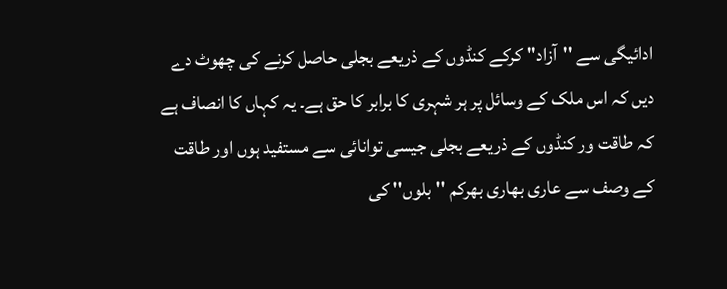ادائیگی سے ''آزاد'' کرکے کنڈوں کے ذریعے بجلی حاصل کرنے کی چھوٹ دے دیں کہ اس ملک کے وسائل پر ہر شہری کا برابر کا حق ہے۔ یہ کہاں کا انصاف ہے کہ طاقت ور کنڈوں کے ذریعے بجلی جیسی توانائی سے مستفید ہوں اور طاقت کے وصف سے عاری بھاری بھرکم ''بلوں'' کی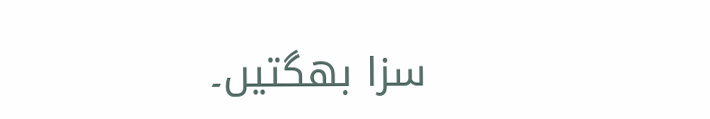سزا بھگتیں۔